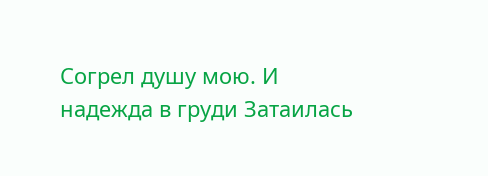Согрел душу мою. И надежда в груди Затаилась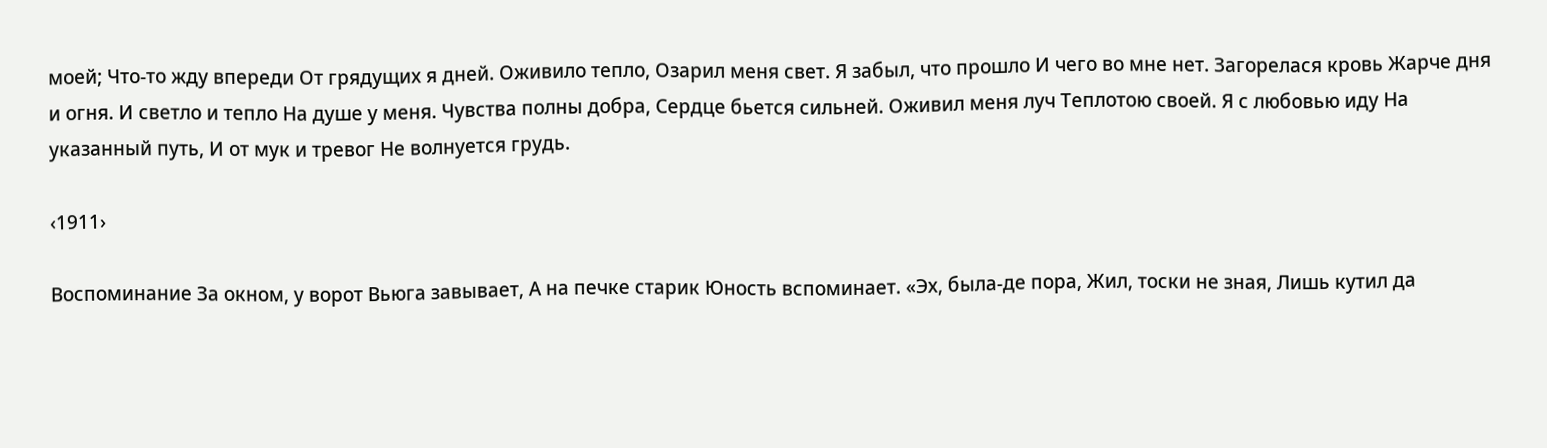моей; Что-то жду впереди От грядущих я дней. Оживило тепло, Озарил меня свет. Я забыл, что прошло И чего во мне нет. Загорелася кровь Жарче дня и огня. И светло и тепло На душе у меня. Чувства полны добра, Сердце бьется сильней. Оживил меня луч Теплотою своей. Я с любовью иду На указанный путь, И от мук и тревог Не волнуется грудь.

‹1911›

Воспоминание За окном, у ворот Вьюга завывает, А на печке старик Юность вспоминает. «Эх, была-де пора, Жил, тоски не зная, Лишь кутил да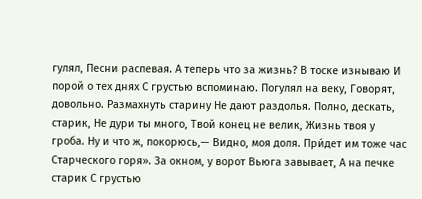гулял, Песни распевая. А теперь что за жизнь? В тоске изнываю И порой о тех днях С грустью вспоминаю. Погулял на веку, Говорят, довольно. Размахнуть старину Не дают раздолья. Полно, дескать, старик, Не дури ты много, Твой конец не велик, Жизнь твоя у гроба. Ну и что ж, покорюсь,— Видно, моя доля. При́дет им тоже час Старческого горя». За окном, у ворот Вьюга завывает, А на печке старик С грустью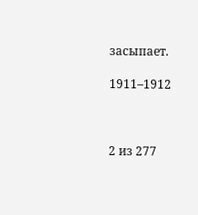засыпает.

1911–1912



2 из 277